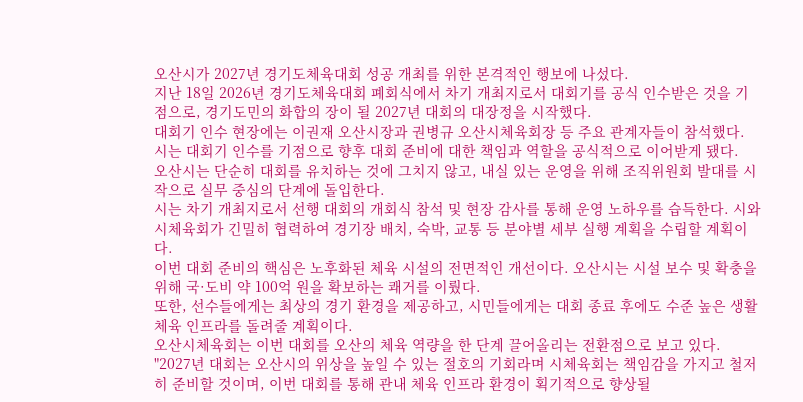오산시가 2027년 경기도체육대회 성공 개최를 위한 본격적인 행보에 나섰다.
지난 18일 2026년 경기도체육대회 폐회식에서 차기 개최지로서 대회기를 공식 인수받은 것을 기점으로, 경기도민의 화합의 장이 될 2027년 대회의 대장정을 시작했다.
대회기 인수 현장에는 이권재 오산시장과 권병규 오산시체육회장 등 주요 관계자들이 참석했다. 시는 대회기 인수를 기점으로 향후 대회 준비에 대한 책임과 역할을 공식적으로 이어받게 됐다.
오산시는 단순히 대회를 유치하는 것에 그치지 않고, 내실 있는 운영을 위해 조직위원회 발대를 시작으로 실무 중심의 단계에 돌입한다.
시는 차기 개최지로서 선행 대회의 개회식 참석 및 현장 감사를 통해 운영 노하우를 습득한다. 시와 시체육회가 긴밀히 협력하여 경기장 배치, 숙박, 교통 등 분야별 세부 실행 계획을 수립할 계획이다.
이번 대회 준비의 핵심은 노후화된 체육 시설의 전면적인 개선이다. 오산시는 시설 보수 및 확충을 위해 국·도비 약 100억 원을 확보하는 쾌거를 이뤘다.
또한, 선수들에게는 최상의 경기 환경을 제공하고, 시민들에게는 대회 종료 후에도 수준 높은 생활 체육 인프라를 돌려줄 계획이다.
오산시체육회는 이번 대회를 오산의 체육 역량을 한 단계 끌어올리는 전환점으로 보고 있다. "2027년 대회는 오산시의 위상을 높일 수 있는 절호의 기회라며 시체육회는 책임감을 가지고 철저히 준비할 것이며, 이번 대회를 통해 관내 체육 인프라 환경이 획기적으로 향상될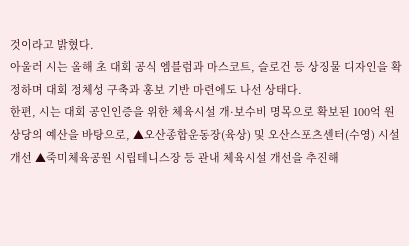것이라고 밝혔다.
아울러 시는 올해 초 대회 공식 엠블럼과 마스코트, 슬로건 등 상징물 디자인을 확정하며 대회 정체성 구축과 홍보 기반 마련에도 나선 상태다.
한편, 시는 대회 공인인증을 위한 체육시설 개·보수비 명목으로 확보된 100억 원 상당의 예산을 바탕으로, ▲오산종합운동장(육상) 및 오산스포츠센터(수영) 시설 개선 ▲죽미체육공원 시립테니스장 등 관내 체육시설 개선을 추진해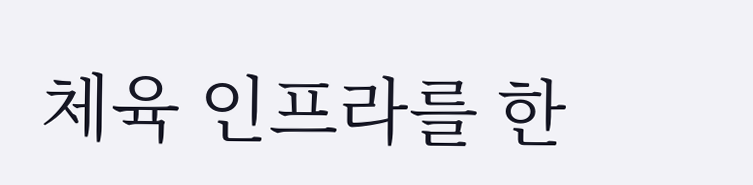체육 인프라를 한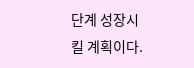단계 성장시킬 계획이다.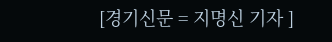[경기신문 = 지명신 기자 ]